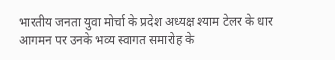भारतीय जनता युवा मोर्चा के प्रदेश अध्यक्ष श्याम टेलर के धार आगमन पर उनके भव्य स्वागत समारोह के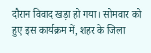दौरान विवाद खड़ा हो गया। सोमवार को हुए इस कार्यक्रम में, शहर के जिला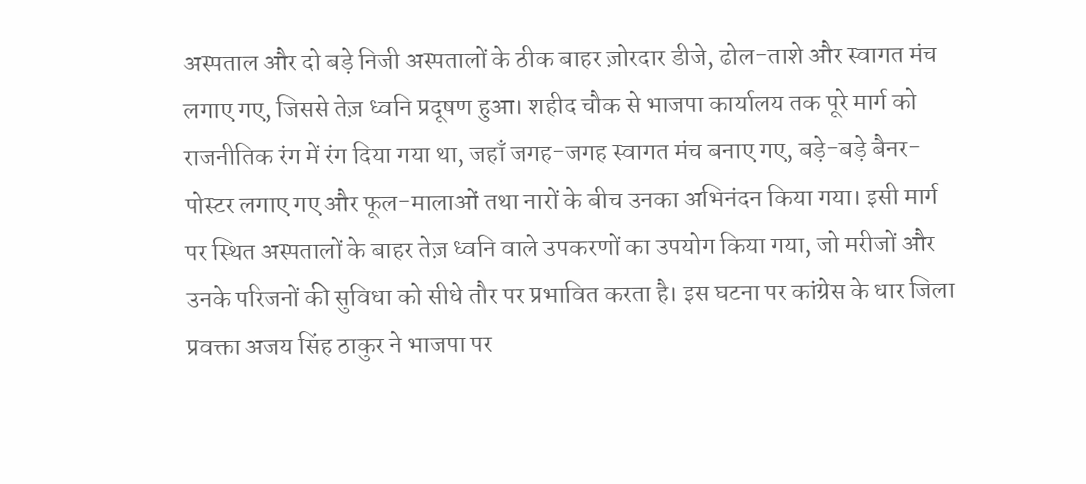अस्पताल और दो बड़े निजी अस्पतालों के ठीक बाहर ज़ोरदार डीजे, ढोल-ताशे और स्वागत मंच लगाए गए, जिससे तेज़ ध्वनि प्रदूषण हुआ। शहीद चौक से भाजपा कार्यालय तक पूरे मार्ग को राजनीतिक रंग में रंग दिया गया था, जहाँ जगह-जगह स्वागत मंच बनाए गए, बड़े-बड़े बैनर-पोस्टर लगाए गए और फूल-मालाओं तथा नारों के बीच उनका अभिनंदन किया गया। इसी मार्ग पर स्थित अस्पतालों के बाहर तेज़ ध्वनि वाले उपकरणों का उपयोग किया गया, जो मरीजों और उनके परिजनों की सुविधा को सीधे तौर पर प्रभावित करता है। इस घटना पर कांग्रेस के धार जिला प्रवक्ता अजय सिंह ठाकुर ने भाजपा पर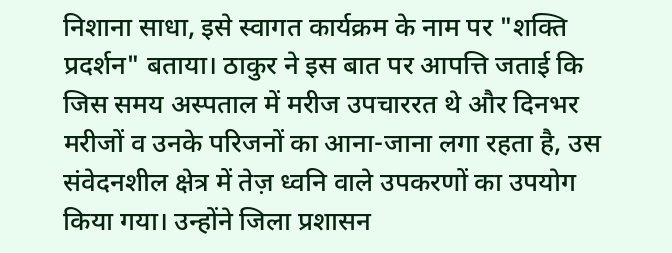निशाना साधा, इसे स्वागत कार्यक्रम के नाम पर "शक्ति प्रदर्शन" बताया। ठाकुर ने इस बात पर आपत्ति जताई कि जिस समय अस्पताल में मरीज उपचाररत थे और दिनभर मरीजों व उनके परिजनों का आना-जाना लगा रहता है, उस संवेदनशील क्षेत्र में तेज़ ध्वनि वाले उपकरणों का उपयोग किया गया। उन्होंने जिला प्रशासन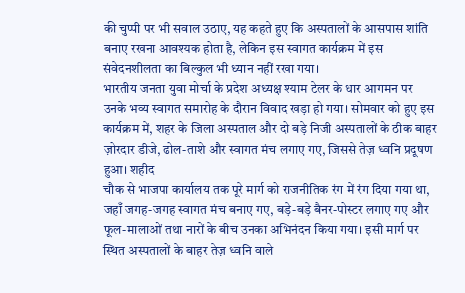की चुप्पी पर भी सवाल उठाए, यह कहते हुए कि अस्पतालों के आसपास शांति बनाए रखना आवश्यक होता है, लेकिन इस स्वागत कार्यक्रम में इस संवेदनशीलता का बिल्कुल भी ध्यान नहीं रखा गया।
भारतीय जनता युवा मोर्चा के प्रदेश अध्यक्ष श्याम टेलर के धार आगमन पर उनके भव्य स्वागत समारोह के दौरान विवाद खड़ा हो गया। सोमवार को हुए इस कार्यक्रम में, शहर के जिला अस्पताल और दो बड़े निजी अस्पतालों के ठीक बाहर ज़ोरदार डीजे, ढोल-ताशे और स्वागत मंच लगाए गए, जिससे तेज़ ध्वनि प्रदूषण हुआ। शहीद
चौक से भाजपा कार्यालय तक पूरे मार्ग को राजनीतिक रंग में रंग दिया गया था, जहाँ जगह-जगह स्वागत मंच बनाए गए, बड़े-बड़े बैनर-पोस्टर लगाए गए और फूल-मालाओं तथा नारों के बीच उनका अभिनंदन किया गया। इसी मार्ग पर स्थित अस्पतालों के बाहर तेज़ ध्वनि वाले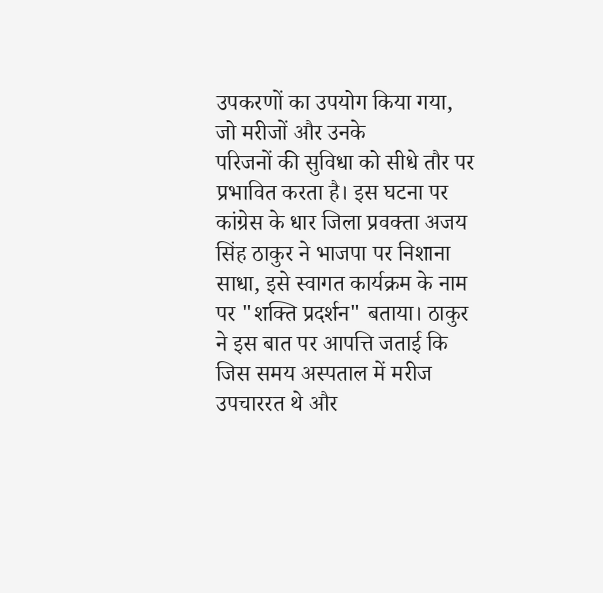उपकरणों का उपयोग किया गया, जो मरीजों और उनके
परिजनों की सुविधा को सीधे तौर पर प्रभावित करता है। इस घटना पर कांग्रेस के धार जिला प्रवक्ता अजय सिंह ठाकुर ने भाजपा पर निशाना साधा, इसे स्वागत कार्यक्रम के नाम पर "शक्ति प्रदर्शन" बताया। ठाकुर ने इस बात पर आपत्ति जताई कि जिस समय अस्पताल में मरीज उपचाररत थे और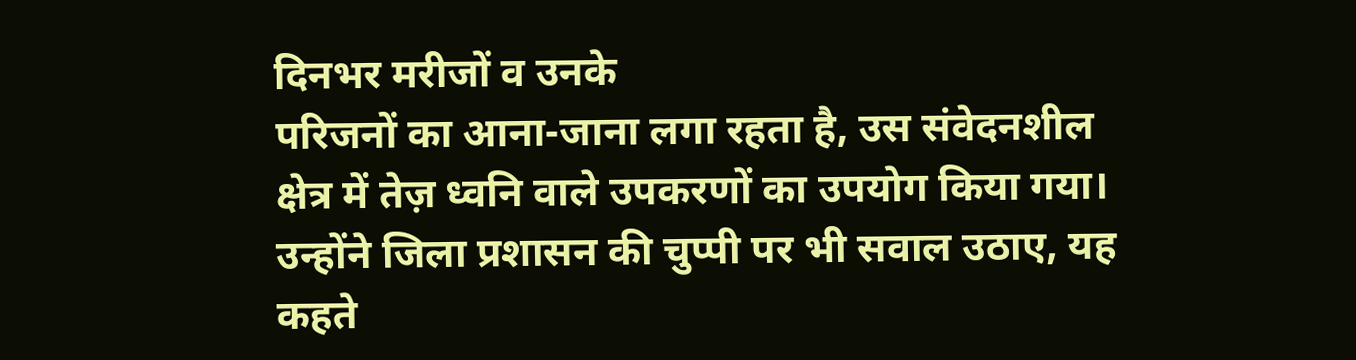दिनभर मरीजों व उनके
परिजनों का आना-जाना लगा रहता है, उस संवेदनशील क्षेत्र में तेज़ ध्वनि वाले उपकरणों का उपयोग किया गया। उन्होंने जिला प्रशासन की चुप्पी पर भी सवाल उठाए, यह कहते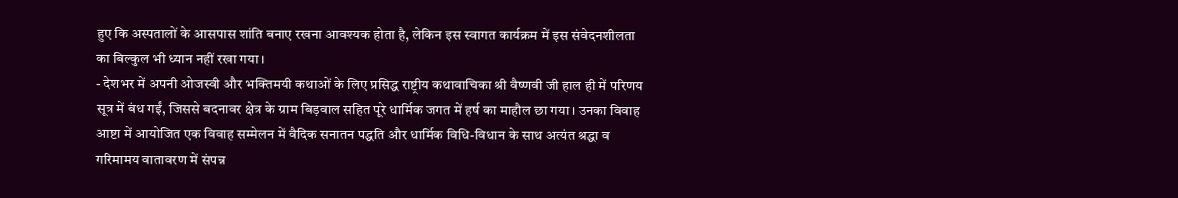हुए कि अस्पतालों के आसपास शांति बनाए रखना आवश्यक होता है, लेकिन इस स्वागत कार्यक्रम में इस संवेदनशीलता का बिल्कुल भी ध्यान नहीं रखा गया।
- देशभर में अपनी ओजस्वी और भक्तिमयी कथाओं के लिए प्रसिद्ध राष्ट्रीय कथावाचिका श्री वैष्णवी जी हाल ही में परिणय सूत्र में बंध गईं, जिससे बदनावर क्षेत्र के ग्राम बिड़वाल सहित पूरे धार्मिक जगत में हर्ष का माहौल छा गया। उनका विवाह आष्टा में आयोजित एक विवाह सम्मेलन में वैदिक सनातन पद्धति और धार्मिक विधि-विधान के साथ अत्यंत श्रद्धा व गरिमामय वातावरण में संपन्न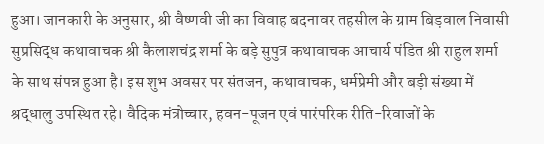हुआ। जानकारी के अनुसार, श्री वैष्णवी जी का विवाह बदनावर तहसील के ग्राम बिड़वाल निवासी सुप्रसिद्ध कथावाचक श्री कैलाशचंद्र शर्मा के बड़े सुपुत्र कथावाचक आचार्य पंडित श्री राहुल शर्मा के साथ संपन्न हुआ है। इस शुभ अवसर पर संतजन, कथावाचक, धर्मप्रेमी और बड़ी संख्या में श्रद्धालु उपस्थित रहे। वैदिक मंत्रोच्चार, हवन-पूजन एवं पारंपरिक रीति-रिवाजों के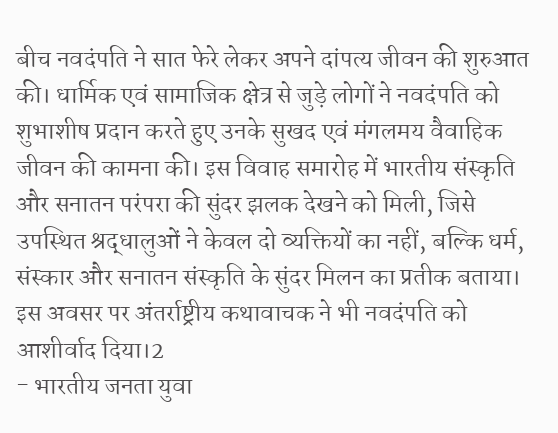बीच नवदंपति ने सात फेरे लेकर अपने दांपत्य जीवन की शुरुआत की। धार्मिक एवं सामाजिक क्षेत्र से जुड़े लोगों ने नवदंपति को शुभाशीष प्रदान करते हुए उनके सुखद एवं मंगलमय वैवाहिक जीवन की कामना की। इस विवाह समारोह में भारतीय संस्कृति और सनातन परंपरा की सुंदर झलक देखने को मिली, जिसे उपस्थित श्रद्धालुओं ने केवल दो व्यक्तियों का नहीं, बल्कि धर्म, संस्कार और सनातन संस्कृति के सुंदर मिलन का प्रतीक बताया। इस अवसर पर अंतर्राष्ट्रीय कथावाचक ने भी नवदंपति को आशीर्वाद दिया।2
- भारतीय जनता युवा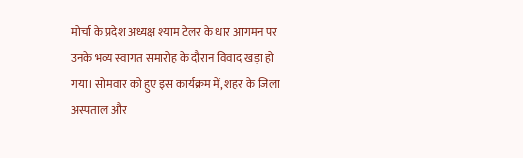मोर्चा के प्रदेश अध्यक्ष श्याम टेलर के धार आगमन पर उनके भव्य स्वागत समारोह के दौरान विवाद खड़ा हो गया। सोमवार को हुए इस कार्यक्रम में, शहर के जिला अस्पताल और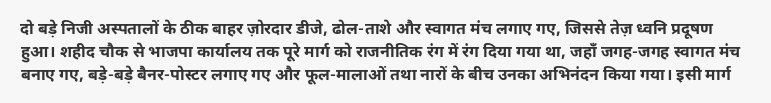दो बड़े निजी अस्पतालों के ठीक बाहर ज़ोरदार डीजे, ढोल-ताशे और स्वागत मंच लगाए गए, जिससे तेज़ ध्वनि प्रदूषण हुआ। शहीद चौक से भाजपा कार्यालय तक पूरे मार्ग को राजनीतिक रंग में रंग दिया गया था, जहाँ जगह-जगह स्वागत मंच बनाए गए, बड़े-बड़े बैनर-पोस्टर लगाए गए और फूल-मालाओं तथा नारों के बीच उनका अभिनंदन किया गया। इसी मार्ग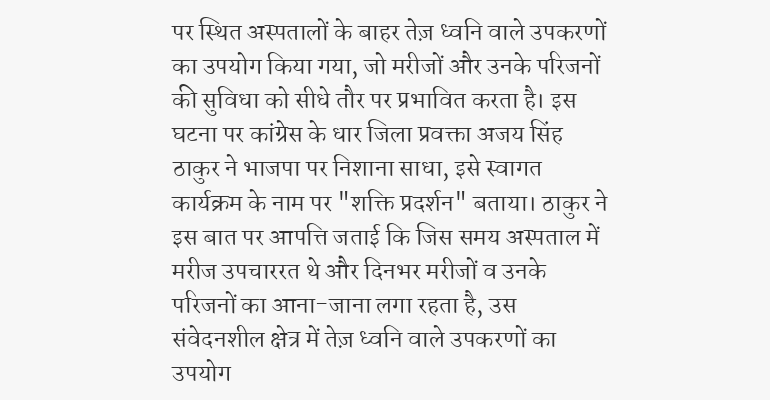पर स्थित अस्पतालों के बाहर तेज़ ध्वनि वाले उपकरणों का उपयोग किया गया, जो मरीजों और उनके परिजनों की सुविधा को सीधे तौर पर प्रभावित करता है। इस घटना पर कांग्रेस के धार जिला प्रवक्ता अजय सिंह ठाकुर ने भाजपा पर निशाना साधा, इसे स्वागत कार्यक्रम के नाम पर "शक्ति प्रदर्शन" बताया। ठाकुर ने इस बात पर आपत्ति जताई कि जिस समय अस्पताल में मरीज उपचाररत थे और दिनभर मरीजों व उनके परिजनों का आना-जाना लगा रहता है, उस संवेदनशील क्षेत्र में तेज़ ध्वनि वाले उपकरणों का उपयोग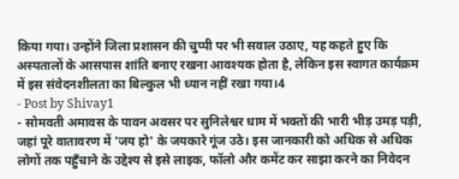किया गया। उन्होंने जिला प्रशासन की चुप्पी पर भी सवाल उठाए, यह कहते हुए कि अस्पतालों के आसपास शांति बनाए रखना आवश्यक होता है, लेकिन इस स्वागत कार्यक्रम में इस संवेदनशीलता का बिल्कुल भी ध्यान नहीं रखा गया।4
- Post by Shivay1
- सोमवती अमावस के पावन अवसर पर सुनिलेश्वर धाम में भक्तों की भारी भीड़ उमड़ पड़ी, जहां पूरे वातावरण में 'जय हो' के जयकारे गूंज उठे। इस जानकारी को अधिक से अधिक लोगों तक पहुँचाने के उद्देश्य से इसे लाइक, फॉलो और कमेंट कर साझा करने का निवेदन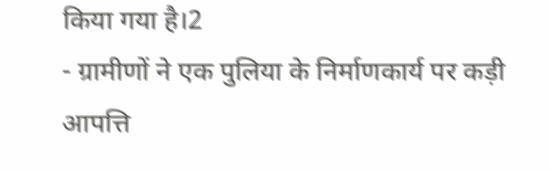किया गया है।2
- ग्रामीणों ने एक पुलिया के निर्माणकार्य पर कड़ी आपत्ति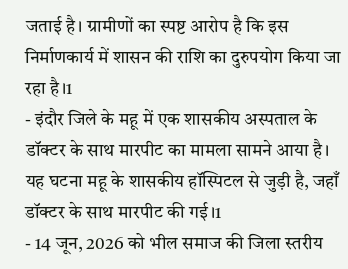जताई है। ग्रामीणों का स्पष्ट आरोप है कि इस निर्माणकार्य में शासन की राशि का दुरुपयोग किया जा रहा है।1
- इंदौर जिले के महू में एक शासकीय अस्पताल के डॉक्टर के साथ मारपीट का मामला सामने आया है। यह घटना महू के शासकीय हॉस्पिटल से जुड़ी है, जहाँ डॉक्टर के साथ मारपीट की गई।1
- 14 जून, 2026 को भील समाज की जिला स्तरीय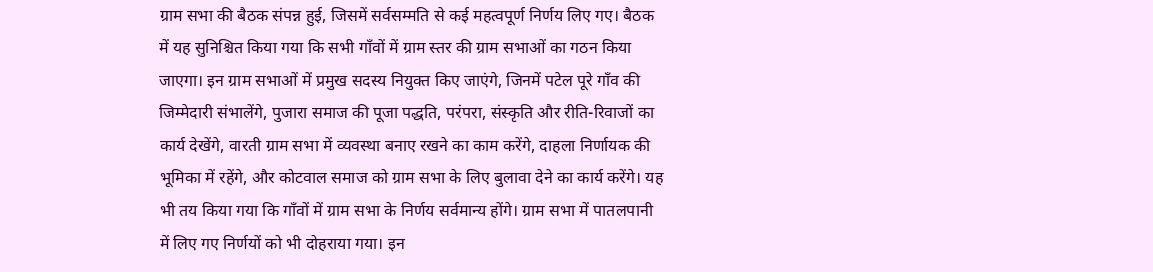ग्राम सभा की बैठक संपन्न हुई, जिसमें सर्वसम्मति से कई महत्वपूर्ण निर्णय लिए गए। बैठक में यह सुनिश्चित किया गया कि सभी गाँवों में ग्राम स्तर की ग्राम सभाओं का गठन किया जाएगा। इन ग्राम सभाओं में प्रमुख सदस्य नियुक्त किए जाएंगे, जिनमें पटेल पूरे गाँव की जिम्मेदारी संभालेंगे, पुजारा समाज की पूजा पद्धति, परंपरा, संस्कृति और रीति-रिवाजों का कार्य देखेंगे, वारती ग्राम सभा में व्यवस्था बनाए रखने का काम करेंगे, दाहला निर्णायक की भूमिका में रहेंगे, और कोटवाल समाज को ग्राम सभा के लिए बुलावा देने का कार्य करेंगे। यह भी तय किया गया कि गाँवों में ग्राम सभा के निर्णय सर्वमान्य होंगे। ग्राम सभा में पातलपानी में लिए गए निर्णयों को भी दोहराया गया। इन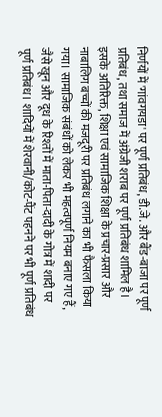निर्णयों में 'गांवगयडा' पर पूर्ण प्रतिबंध, डी.जे. और बैंड-बाजा पर पूर्ण प्रतिबंध, तथा समाज में अंग्रेजी शराब पर पूर्ण प्रतिबंध शामिल है। इसके अतिरिक्त, शिक्षा एवं सामाजिक शिक्षा के प्रचार-प्रसार और नाबालिग बच्चों की मजदूरी पर प्रतिबंध लगाने का भी फैसला किया गया। सामाजिक संबंधों को लेकर भी महत्वपूर्ण नियम बनाए गए हैं, जैसे खून और दूध के रिश्तों में माता-पिता-दादी के गोत्र में शादी पर पूर्ण प्रतिबंध। शादियों में शेरवानी/कोट-पैंट पहनने पर भी पूर्ण प्रतिबंध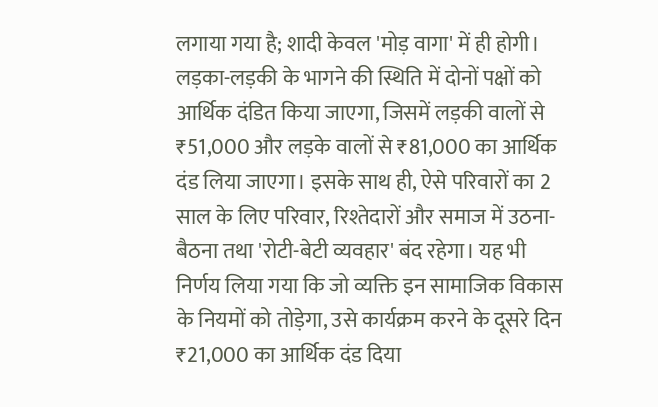लगाया गया है; शादी केवल 'मोड़ वागा' में ही होगी। लड़का-लड़की के भागने की स्थिति में दोनों पक्षों को आर्थिक दंडित किया जाएगा, जिसमें लड़की वालों से ₹51,000 और लड़के वालों से ₹81,000 का आर्थिक दंड लिया जाएगा। इसके साथ ही, ऐसे परिवारों का 2 साल के लिए परिवार, रिश्तेदारों और समाज में उठना-बैठना तथा 'रोटी-बेटी व्यवहार' बंद रहेगा। यह भी निर्णय लिया गया कि जो व्यक्ति इन सामाजिक विकास के नियमों को तोड़ेगा, उसे कार्यक्रम करने के दूसरे दिन ₹21,000 का आर्थिक दंड दिया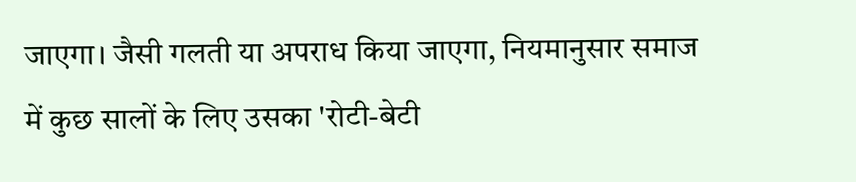जाएगा। जैसी गलती या अपराध किया जाएगा, नियमानुसार समाज में कुछ सालों के लिए उसका 'रोटी-बेटी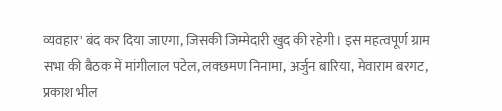व्यवहार' बंद कर दिया जाएगा, जिसकी जिम्मेदारी खुद की रहेगी। इस महत्वपूर्ण ग्राम सभा की बैठक में मांगीलाल पटेल, लक्छमण निनामा, अर्जुन बारिया, मेवाराम बरगट, प्रकाश भील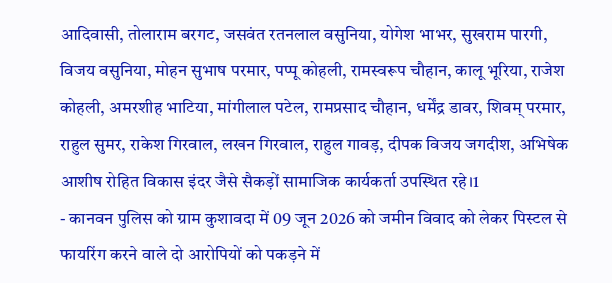आदिवासी, तोलाराम बरगट, जसवंत रतनलाल वसुनिया, योगेश भाभर, सुखराम पारगी, विजय वसुनिया, मोहन सुभाष परमार, पप्पू कोहली, रामस्वरूप चौहान, कालू भूरिया, राजेश कोहली, अमरशीह भाटिया, मांगीलाल पटेल, रामप्रसाद चौहान, धर्मेंद्र डावर, शिवम् परमार, राहुल सुमर, राकेश गिरवाल, लखन गिरवाल, राहुल गावड़, दीपक विजय जगदीश, अभिषेक आशीष रोहित विकास इंदर जैसे सैकड़ों सामाजिक कार्यकर्ता उपस्थित रहे।1
- कानवन पुलिस को ग्राम कुशावदा में 09 जून 2026 को जमीन विवाद को लेकर पिस्टल से फायरिंग करने वाले दो आरोपियों को पकड़ने में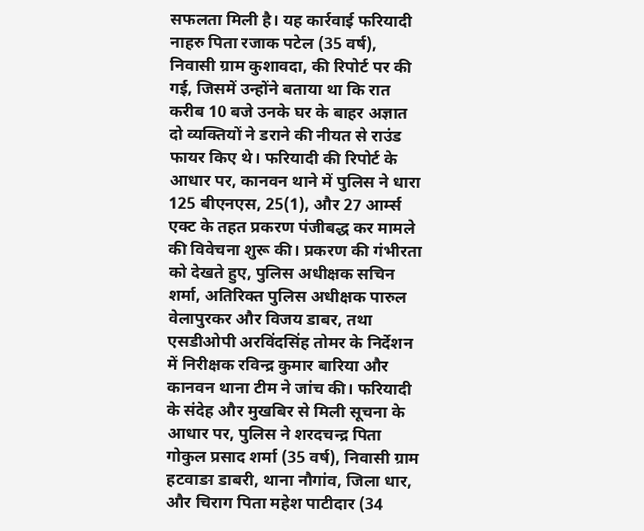सफलता मिली है। यह कार्रवाई फरियादी नाहरु पिता रजाक पटेल (35 वर्ष), निवासी ग्राम कुशावदा, की रिपोर्ट पर की गई, जिसमें उन्होंने बताया था कि रात करीब 10 बजे उनके घर के बाहर अज्ञात दो व्यक्तियों ने डराने की नीयत से राउंड फायर किए थे। फरियादी की रिपोर्ट के आधार पर, कानवन थाने में पुलिस ने धारा 125 बीएनएस, 25(1), और 27 आर्म्स एक्ट के तहत प्रकरण पंजीबद्ध कर मामले की विवेचना शुरू की। प्रकरण की गंभीरता को देखते हुए, पुलिस अधीक्षक सचिन शर्मा, अतिरिक्त पुलिस अधीक्षक पारुल वेलापुरकर और विजय डाबर, तथा एसडीओपी अरविंदसिंह तोमर के निर्देशन में निरीक्षक रविन्द्र कुमार बारिया और कानवन थाना टीम ने जांच की। फरियादी के संदेह और मुखबिर से मिली सूचना के आधार पर, पुलिस ने शरदचन्द्र पिता गोकुल प्रसाद शर्मा (35 वर्ष), निवासी ग्राम हटवाङा डाबरी, थाना नौगांव, जिला धार, और चिराग पिता महेश पाटीदार (34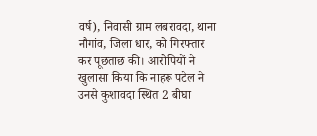वर्ष), निवासी ग्राम लबरावदा, थाना नौगांव, जिला धार, को गिरफ्तार कर पूछताछ की। आरोपियों ने खुलासा किया कि नाहरू पटेल ने उनसे कुशावदा स्थित 2 बीघा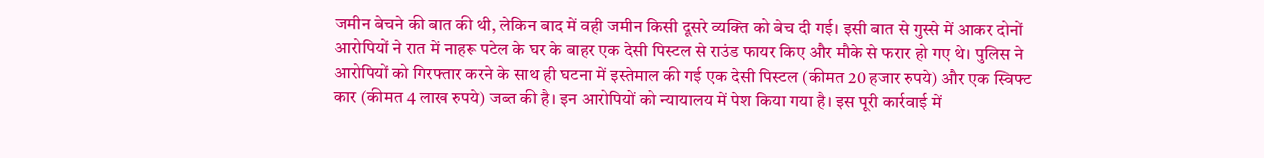जमीन बेचने की बात की थी, लेकिन बाद में वही जमीन किसी दूसरे व्यक्ति को बेच दी गई। इसी बात से गुस्से में आकर दोनों आरोपियों ने रात में नाहरू पटेल के घर के बाहर एक देसी पिस्टल से राउंड फायर किए और मौके से फरार हो गए थे। पुलिस ने आरोपियों को गिरफ्तार करने के साथ ही घटना में इस्तेमाल की गई एक देसी पिस्टल (कीमत 20 हजार रुपये) और एक स्विफ्ट कार (कीमत 4 लाख रुपये) जब्त की है। इन आरोपियों को न्यायालय में पेश किया गया है। इस पूरी कार्रवाई में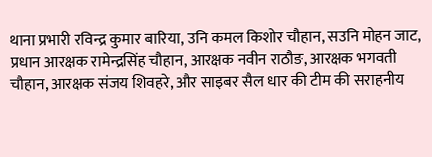थाना प्रभारी रविन्द्र कुमार बारिया, उनि कमल किशोर चौहान, सउनि मोहन जाट, प्रधान आरक्षक रामेन्द्रसिंह चौहान, आरक्षक नवीन राठौङ, आरक्षक भगवती चौहान, आरक्षक संजय शिवहरे, और साइबर सैल धार की टीम की सराहनीय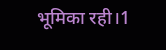भूमिका रही।1